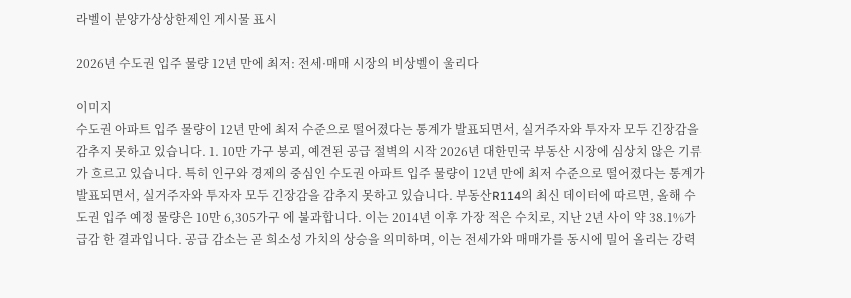라벨이 분양가상상한제인 게시물 표시

2026년 수도권 입주 물량 12년 만에 최저: 전세·매매 시장의 비상벨이 울리다

이미지
수도권 아파트 입주 물량이 12년 만에 최저 수준으로 떨어졌다는 통계가 발표되면서, 실거주자와 투자자 모두 긴장감을 감추지 못하고 있습니다. 1. 10만 가구 붕괴, 예견된 공급 절벽의 시작 2026년 대한민국 부동산 시장에 심상치 않은 기류가 흐르고 있습니다. 특히 인구와 경제의 중심인 수도권 아파트 입주 물량이 12년 만에 최저 수준으로 떨어졌다는 통계가 발표되면서, 실거주자와 투자자 모두 긴장감을 감추지 못하고 있습니다. 부동산R114의 최신 데이터에 따르면, 올해 수도권 입주 예정 물량은 10만 6,305가구 에 불과합니다. 이는 2014년 이후 가장 적은 수치로, 지난 2년 사이 약 38.1%가 급감 한 결과입니다. 공급 감소는 곧 희소성 가치의 상승을 의미하며, 이는 전세가와 매매가를 동시에 밀어 올리는 강력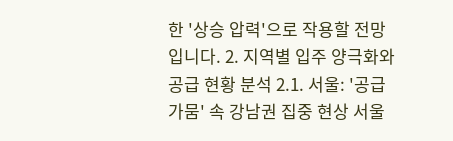한 '상승 압력'으로 작용할 전망입니다. 2. 지역별 입주 양극화와 공급 현황 분석 2.1. 서울: '공급 가뭄' 속 강남권 집중 현상 서울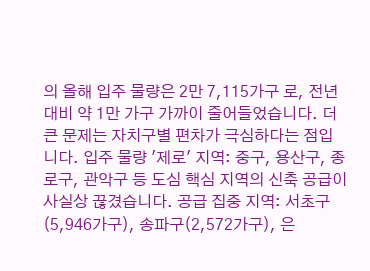의 올해 입주 물량은 2만 7,115가구 로, 전년 대비 약 1만 가구 가까이 줄어들었습니다. 더 큰 문제는 자치구별 편차가 극심하다는 점입니다. 입주 물량 '제로' 지역: 중구, 용산구, 종로구, 관악구 등 도심 핵심 지역의 신축 공급이 사실상 끊겼습니다. 공급 집중 지역: 서초구(5,946가구), 송파구(2,572가구), 은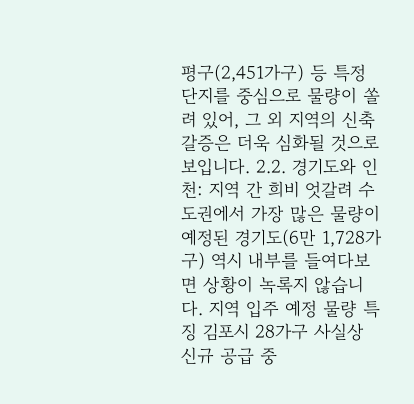평구(2,451가구) 등 특정 단지를 중심으로 물량이 쏠려 있어, 그 외 지역의 신축 갈증은 더욱 심화될 것으로 보입니다. 2.2. 경기도와 인천: 지역 간 희비 엇갈려 수도권에서 가장 많은 물량이 예정된 경기도(6만 1,728가구) 역시 내부를 들여다보면 상황이 녹록지 않습니다. 지역 입주 예정 물량 특징 김포시 28가구 사실상 신규 공급 중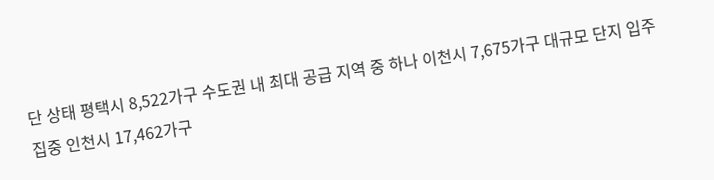단 상태 평택시 8,522가구 수도권 내 최대 공급 지역 중 하나 이천시 7,675가구 대규모 단지 입주 집중 인천시 17,462가구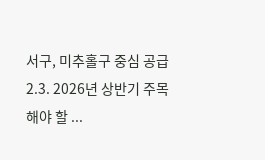서구, 미추홀구 중심 공급 2.3. 2026년 상반기 주목해야 할 ...